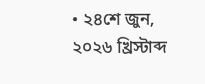• ২৪শে জুন, ২০২৬ খ্রিস্টাব্দ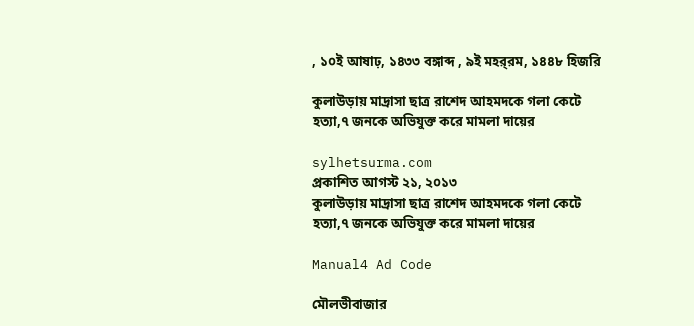, ১০ই আষাঢ়, ১৪৩৩ বঙ্গাব্দ , ৯ই মহর্‌রম, ১৪৪৮ হিজরি

কুলাউড়ায় মাদ্রাসা ছাত্র রাশেদ আহমদকে গলা কেটে হত্যা,৭ জনকে অভিযুক্ত করে মামলা দায়ের

sylhetsurma.com
প্রকাশিত আগস্ট ২১, ২০১৩
কুলাউড়ায় মাদ্রাসা ছাত্র রাশেদ আহমদকে গলা কেটে হত্যা,৭ জনকে অভিযুক্ত করে মামলা দায়ের

Manual4 Ad Code

মৌলভীবাজার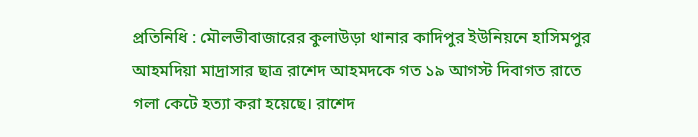প্রতিনিধি : মৌলভীবাজারের কুলাউড়া থানার কাদিপুর ইউনিয়নে হাসিমপুর আহমদিয়া মাদ্রাসার ছাত্র রাশেদ আহমদকে গত ১৯ আগস্ট দিবাগত রাতে গলা কেটে হত্যা করা হয়েছে। রাশেদ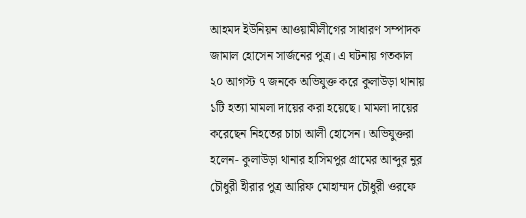আহমদ ইউনিয়ন আওয়ামীলীগের সাধারণ সম্পাদক জামাল হোসেন সার্জনের পুত্র। এ ঘটনায় গতকাল ২০ আগস্ট ৭ জনকে অভিযুক্ত করে কুলাউড়া থানায় ১টি হত্যা মামলা দায়ের করা হয়েছে। মামলা দায়ের করেছেন নিহতের চাচা আলী হোসেন। অভিযুক্তরা হলেন- কুলাউড়া থানার হাসিমপুর গ্রামের আব্দুর নুর চৌধুরী হীরার পুত্র আরিফ মোহাম্মদ চৌধুরী ওরফে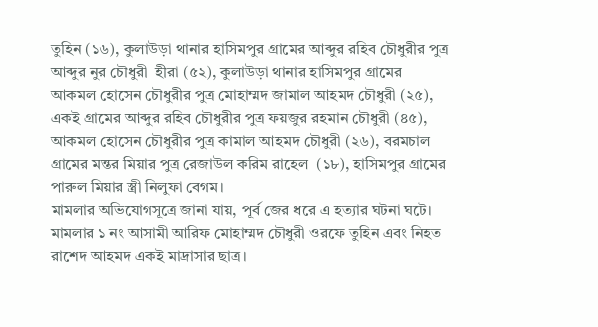তুহিন (১৬), কুলাউড়া থানার হাসিমপুর গ্রামের আব্দুর রহিব চৌধুরীর পুত্র আব্দুর নুর চৌধুরী  হীরা (৫২), কুলাউড়া থানার হাসিমপুর গ্রামের আকমল হোসেন চৌধুরীর পুত্র মোহাম্মদ জামাল আহমদ চৌধুরী (২৫), একই গ্রামের আব্দুর রহিব চৌধুরীর পুত্র ফয়জুর রহমান চৌধুরী (৪৫), আকমল হোসেন চৌধুরীর পুত্র কামাল আহমদ চৌধুরী (২৬), বরমচাল গ্রামের মন্তর মিয়ার পুত্র রেজাউল করিম রাহেল  (১৮), হাসিমপুর গ্রামের পারুল মিয়ার স্ত্রী নিলুফা বেগম।
মামলার অভিযোগসূত্রে জানা যায়, পূর্ব জের ধরে এ হত্যার ঘটনা ঘটে। মামলার ১ নং আসামী আরিফ মোহাম্মদ চৌধুরী ওরফে তুহিন এবং নিহত রাশেদ আহমদ একই মাদ্রাসার ছাত্র।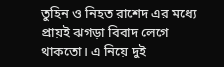তুহিন ও নিহত রাশেদ এর মধ্যে প্রায়ই ঝগড়া বিবাদ লেগে থাকতো। এ নিয়ে দুই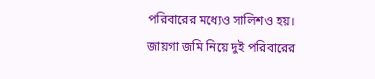পরিবারের মধ্যেও সালিশও হয়। জায়গা জমি নিয়ে দুই পরিবারের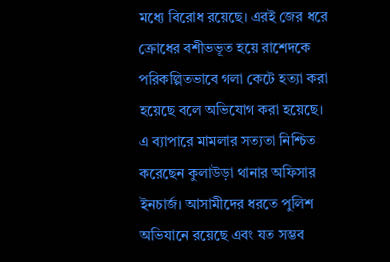মধ্যে বিরোধ রয়েছে। এরই জের ধরে ক্রোধের বশীভভূত হয়ে রাশেদকে পরিকল্পিতভাবে গলা কেটে হত্যা করা হয়েছে বলে অভিযোগ করা হয়েছে।
এ ব্যাপারে মামলার সত্যতা নিশ্চিত করেছেন কুলাউড়া থানার অফিসার ইনচার্জ। আসামীদের ধরতে পুলিশ অভিযানে রয়েছে এবং যত সম্ভব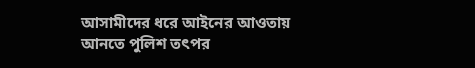আসামীদের ধরে আইনের আওতায় আনতে পুলিশ তৎপর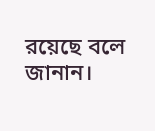রয়েছে বলে জানান।